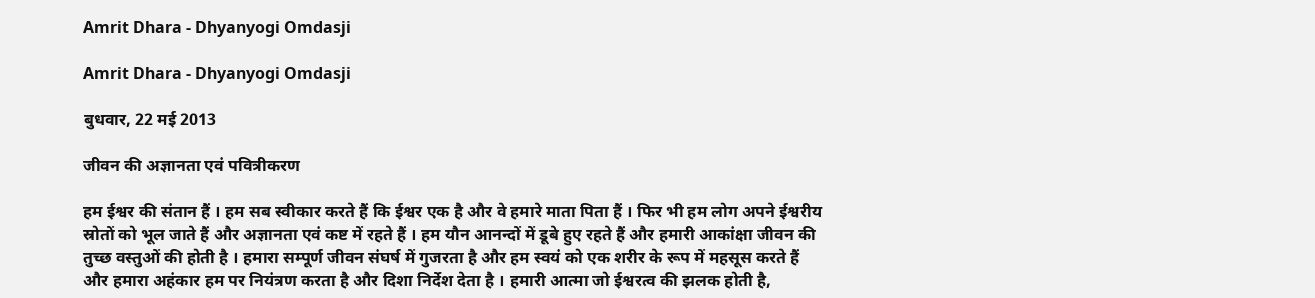Amrit Dhara - Dhyanyogi Omdasji

Amrit Dhara - Dhyanyogi Omdasji

बुधवार, 22 मई 2013

जीवन की अज्ञानता एवं पवित्रीकरण

हम ईश्वर की संतान हैं । हम सब स्वीकार करते हैं कि ईश्वर एक है और वे हमारे माता पिता हैं । फिर भी हम लोग अपने ईश्वरीय स्रोतों को भूल जाते हैं और अज्ञानता एवं कष्ट में रहते हैं । हम यौन आनन्दों में डूबे हुए रहते हैं और हमारी आकांक्षा जीवन की तुच्छ वस्तुओं की होती है । हमारा सम्पूर्ण जीवन संघर्ष में गुजरता है और हम स्वयं को एक शरीर के रूप में महसूस करते हैं और हमारा अहंकार हम पर नियंत्रण करता है और दिशा निर्देश देता है । हमारी आत्मा जो ईश्वरत्व की झलक होती है,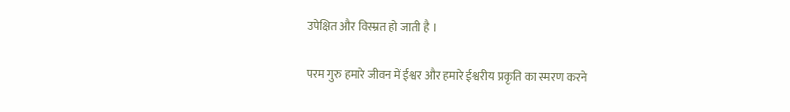उपेक्षित और विस्म्रत हो जाती है ।

परम गुरु हमारे जीवन में ईश्वर और हमारे ईश्वरीय प्रकृति का स्मरण करने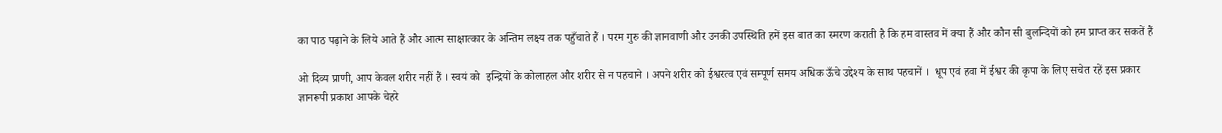का पाठ पढ़ाने के लिये आते हैं और आत्म साक्षात्कार के अन्तिम लक्ष्य तक पहुँचाते हैं । परम गुरु की ज्ञानवाणी और उनकी उपस्थिति हमें इस बात का स्मरण कराती है कि हम वास्तव में क्या हैं और कौन सी बुलन्दियों को हम प्राप्त कर सकतें हैं

ओ दिव्य प्राणी, आप केवल शरीर नहीं हैं । स्वयं को  इन्द्रियों के कोलाहल और शरीर से न पहचाने । अपने शरीर को ईश्वरत्व एवं सम्पूर्ण समय अधिक ऊँचे उद्देश्य के साथ पहचानें ।  धूप एवं हवा में ईश्वर की कृपा के लिए सचेत रहें इस प्रकार ज्ञानरूपी प्रकाश आपके चेहरे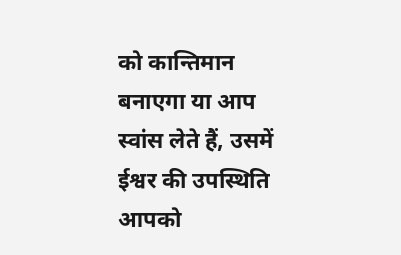को कान्तिमान बनाएगा या आप स्वांस लेते हैं, उसमें ईश्वर की उपस्थिति आपको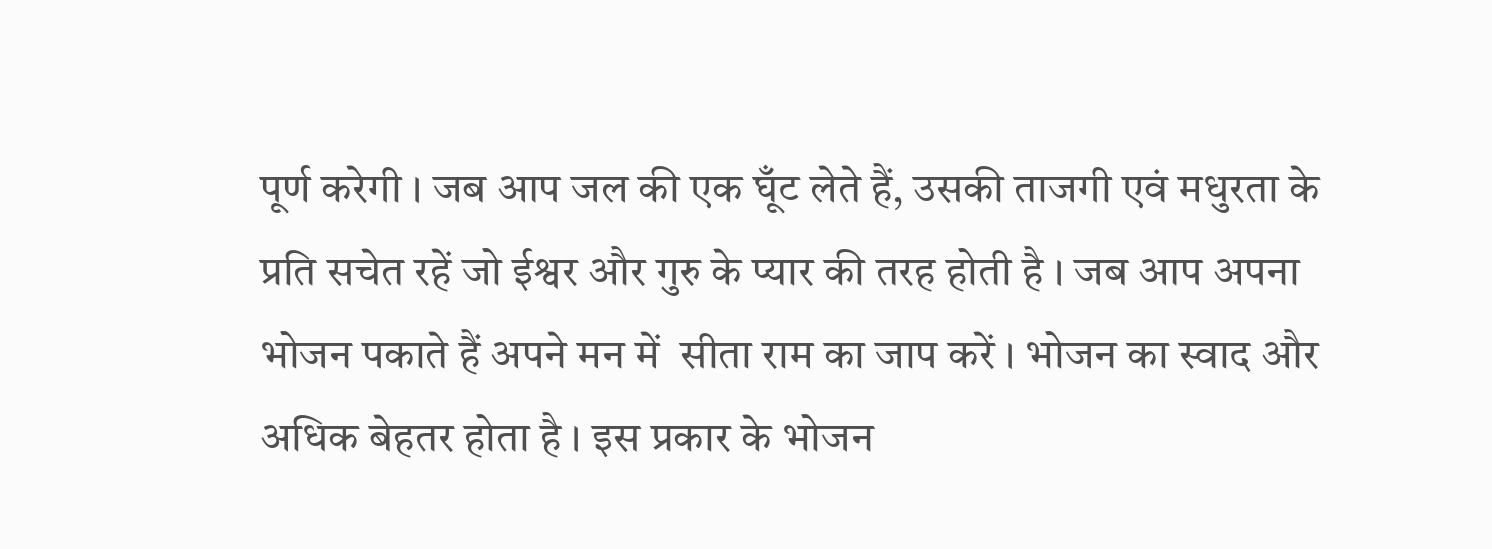पूर्ण करेगी । जब आप जल की एक घूँट लेते हैं, उसकी ताजगी एवं मधुरता के प्रति सचेत रहें जो ईश्वर और गुरु के प्यार की तरह होती है । जब आप अपना भोजन पकाते हैं अपने मन में  सीता राम का जाप करें । भोजन का स्वाद और अधिक बेहतर होता है । इस प्रकार के भोजन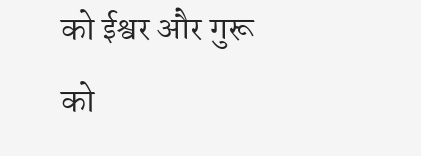को ईश्वर और गुरू को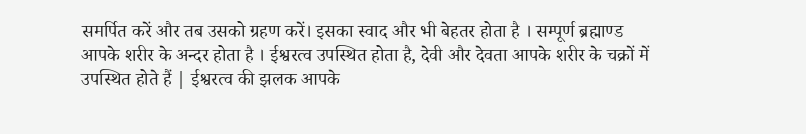समर्पित करें और तब उसको ग्रहण करें। इसका स्वाद और भी बेहतर होता है । सम्पूर्ण ब्रह्माण्ड आपके शरीर के अन्दर होता है । ईश्वरत्व उपस्थित होता है, देवी और देवता आपके शरीर के चक्रों में उपस्थित होते हैं | ईश्वरत्व की झलक आपके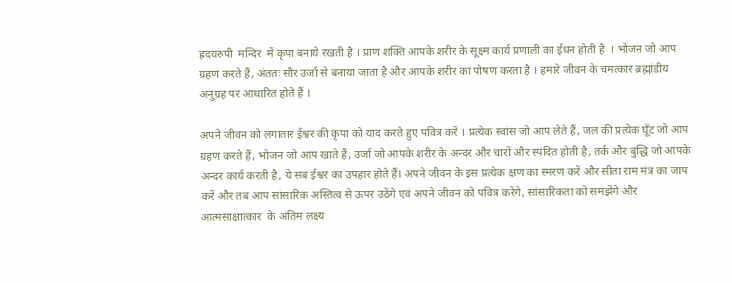ह्रदयरुपी  मन्दिर  में कृपा बनाये रखती है । प्राण शक्ति आपके शरीर के सूक्ष्म कार्य प्रणाली का ईधन होती है  । भोजन जो आप ग्रहण करते हैं, अंततः सौर उर्जा से बनाया जाता है और आपके शरीर का पोषण करता है । हमारे जीवन के चमत्कार ब्रह्मांडीय अनुग्रह पर आधारित होते हैं ।

अपने जीवन को लगातार ईश्वर की कृपा को याद करते हुए पवित्र करें । प्रत्येक स्वांस जो आप लेते हैं, जल की प्रत्येक घूँट जो आप ग्रहण करते हैं, भोजन जो आप खाते हैं, उर्जा जो आपके शरीर के अन्दर और चारों और स्पंदित होती है, तर्क और बुद्धि जो आपके अन्दर कार्य करती है, ये सब ईश्वर का उपहार होते हैं। अपने जीवन के इस प्रत्येक क्षण का स्मरण करें और सीता राम मंत्र का जाप करें और तब आप सांसारिक अस्तित्व से ऊपर उठेंगे एवं अपने जीवन को पवित्र करेंगे, सांसारिकता को समझेंगे और आत्मसाक्षात्कार  के अंतिम लक्ष्य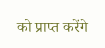को प्राप्त करेंगे